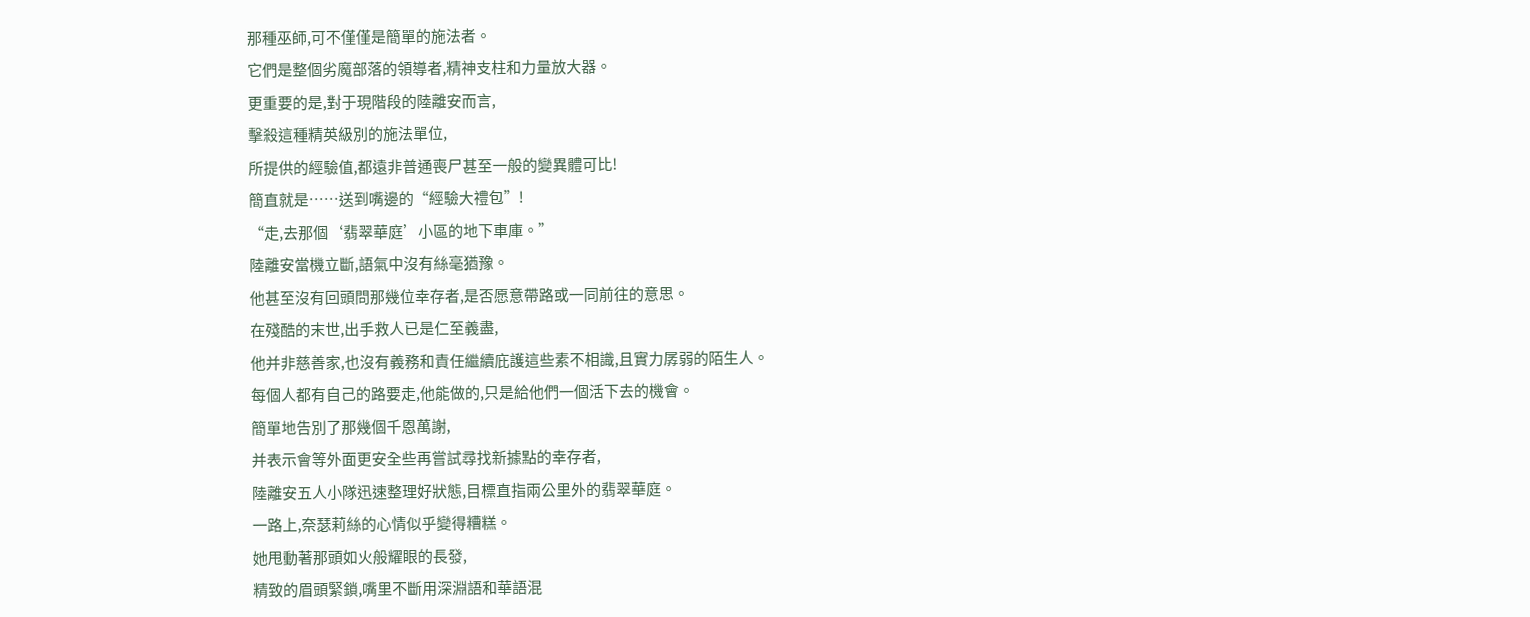那種巫師,可不僅僅是簡單的施法者。
它們是整個劣魔部落的領導者,精神支柱和力量放大器。
更重要的是,對于現階段的陸離安而言,
擊殺這種精英級別的施法單位,
所提供的經驗值,都遠非普通喪尸甚至一般的變異體可比!
簡直就是……送到嘴邊的“經驗大禮包”!
“走,去那個‘翡翠華庭’小區的地下車庫。”
陸離安當機立斷,語氣中沒有絲毫猶豫。
他甚至沒有回頭問那幾位幸存者,是否愿意帶路或一同前往的意思。
在殘酷的末世,出手救人已是仁至義盡,
他并非慈善家,也沒有義務和責任繼續庇護這些素不相識,且實力孱弱的陌生人。
每個人都有自己的路要走,他能做的,只是給他們一個活下去的機會。
簡單地告別了那幾個千恩萬謝,
并表示會等外面更安全些再嘗試尋找新據點的幸存者,
陸離安五人小隊迅速整理好狀態,目標直指兩公里外的翡翠華庭。
一路上,奈瑟莉絲的心情似乎變得糟糕。
她甩動著那頭如火般耀眼的長發,
精致的眉頭緊鎖,嘴里不斷用深淵語和華語混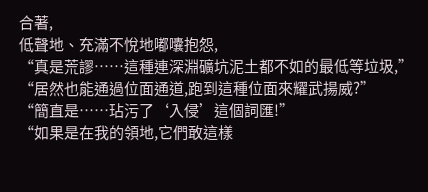合著,
低聲地、充滿不悅地嘟囔抱怨,
“真是荒謬……這種連深淵礦坑泥土都不如的最低等垃圾,”
“居然也能通過位面通道,跑到這種位面來耀武揚威?”
“簡直是……玷污了‘入侵’這個詞匯!”
“如果是在我的領地,它們敢這樣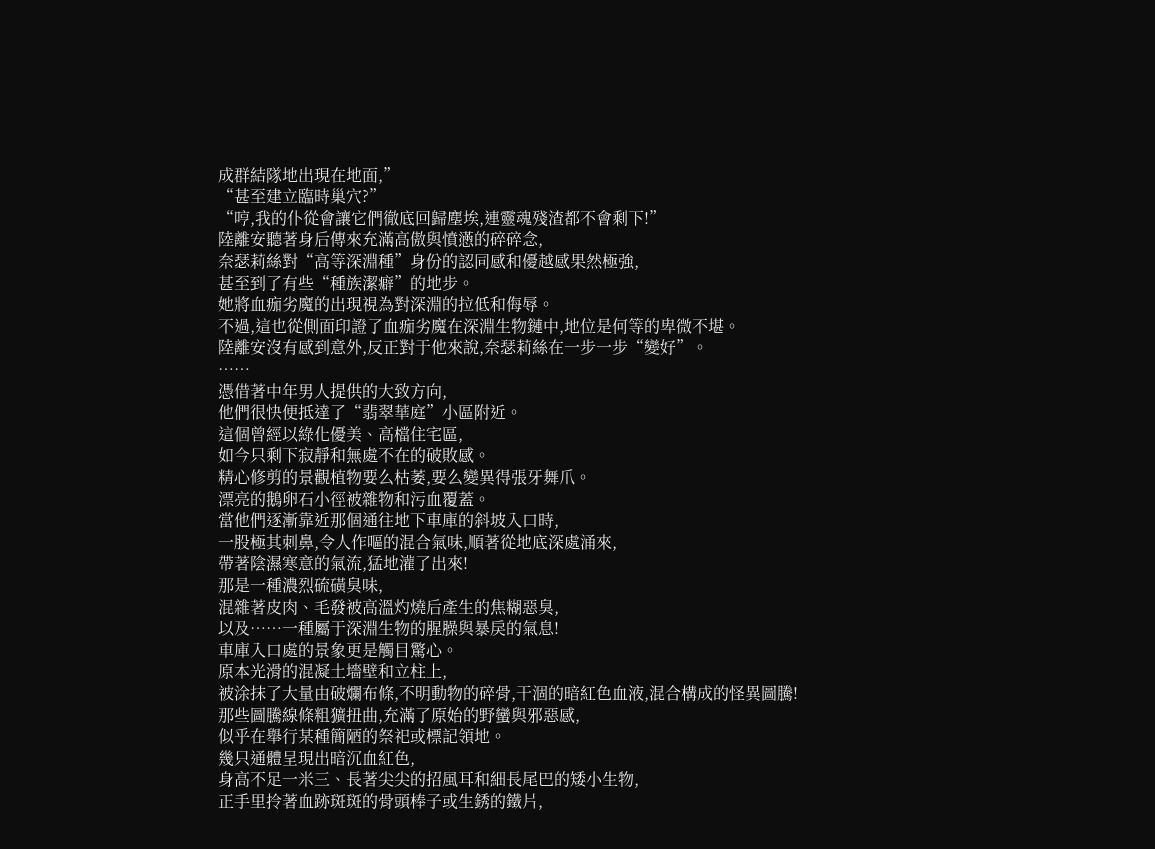成群結隊地出現在地面,”
“甚至建立臨時巢穴?”
“哼,我的仆從會讓它們徹底回歸塵埃,連靈魂殘渣都不會剩下!”
陸離安聽著身后傳來充滿高傲與憤懣的碎碎念,
奈瑟莉絲對“高等深淵種”身份的認同感和優越感果然極強,
甚至到了有些“種族潔癖”的地步。
她將血痂劣魔的出現視為對深淵的拉低和侮辱。
不過,這也從側面印證了血痂劣魔在深淵生物鏈中,地位是何等的卑微不堪。
陸離安沒有感到意外,反正對于他來說,奈瑟莉絲在一步一步“變好”。
……
憑借著中年男人提供的大致方向,
他們很快便抵達了“翡翠華庭”小區附近。
這個曾經以綠化優美、高檔住宅區,
如今只剩下寂靜和無處不在的破敗感。
精心修剪的景觀植物要么枯萎,要么變異得張牙舞爪。
漂亮的鵝卵石小徑被雜物和污血覆蓋。
當他們逐漸靠近那個通往地下車庫的斜坡入口時,
一股極其刺鼻,令人作嘔的混合氣味,順著從地底深處涌來,
帶著陰濕寒意的氣流,猛地灌了出來!
那是一種濃烈硫磺臭味,
混雜著皮肉、毛發被高溫灼燒后產生的焦糊惡臭,
以及……一種屬于深淵生物的腥臊與暴戾的氣息!
車庫入口處的景象更是觸目驚心。
原本光滑的混凝土墻壁和立柱上,
被涂抹了大量由破爛布條,不明動物的碎骨,干涸的暗紅色血液,混合構成的怪異圖騰!
那些圖騰線條粗獷扭曲,充滿了原始的野蠻與邪惡感,
似乎在舉行某種簡陋的祭祀或標記領地。
幾只通體呈現出暗沉血紅色,
身高不足一米三、長著尖尖的招風耳和細長尾巴的矮小生物,
正手里拎著血跡斑斑的骨頭棒子或生銹的鐵片,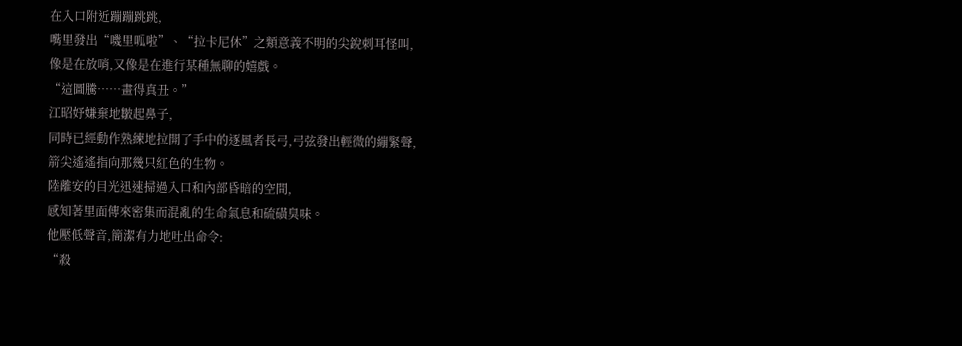在入口附近蹦蹦跳跳,
嘴里發出“嘰里呱啦”、“拉卡尼休”之類意義不明的尖銳刺耳怪叫,
像是在放哨,又像是在進行某種無聊的嬉戲。
“這圖騰……畫得真丑。”
江昭妤嫌棄地皺起鼻子,
同時已經動作熟練地拉開了手中的逐風者長弓,弓弦發出輕微的繃緊聲,
箭尖遙遙指向那幾只紅色的生物。
陸離安的目光迅速掃過入口和內部昏暗的空間,
感知著里面傳來密集而混亂的生命氣息和硫磺臭味。
他壓低聲音,簡潔有力地吐出命令:
“殺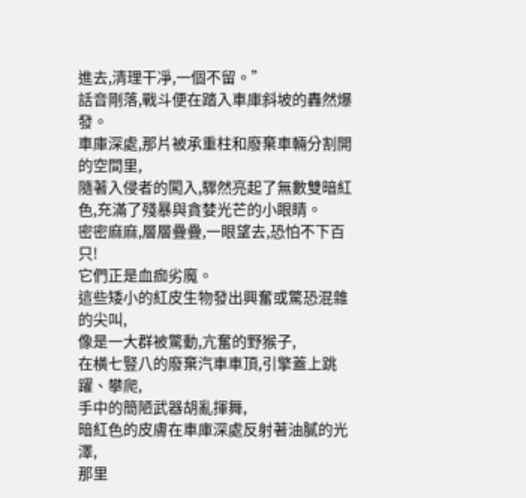進去,清理干凈,一個不留。”
話音剛落,戰斗便在踏入車庫斜坡的轟然爆發。
車庫深處,那片被承重柱和廢棄車輛分割開的空間里,
隨著入侵者的闖入,驟然亮起了無數雙暗紅色,充滿了殘暴與貪婪光芒的小眼睛。
密密麻麻,層層疊疊,一眼望去,恐怕不下百只!
它們正是血痂劣魔。
這些矮小的紅皮生物發出興奮或驚恐混雜的尖叫,
像是一大群被驚動,亢奮的野猴子,
在橫七豎八的廢棄汽車車頂,引擎蓋上跳躍、攀爬,
手中的簡陋武器胡亂揮舞,
暗紅色的皮膚在車庫深處反射著油膩的光澤,
那里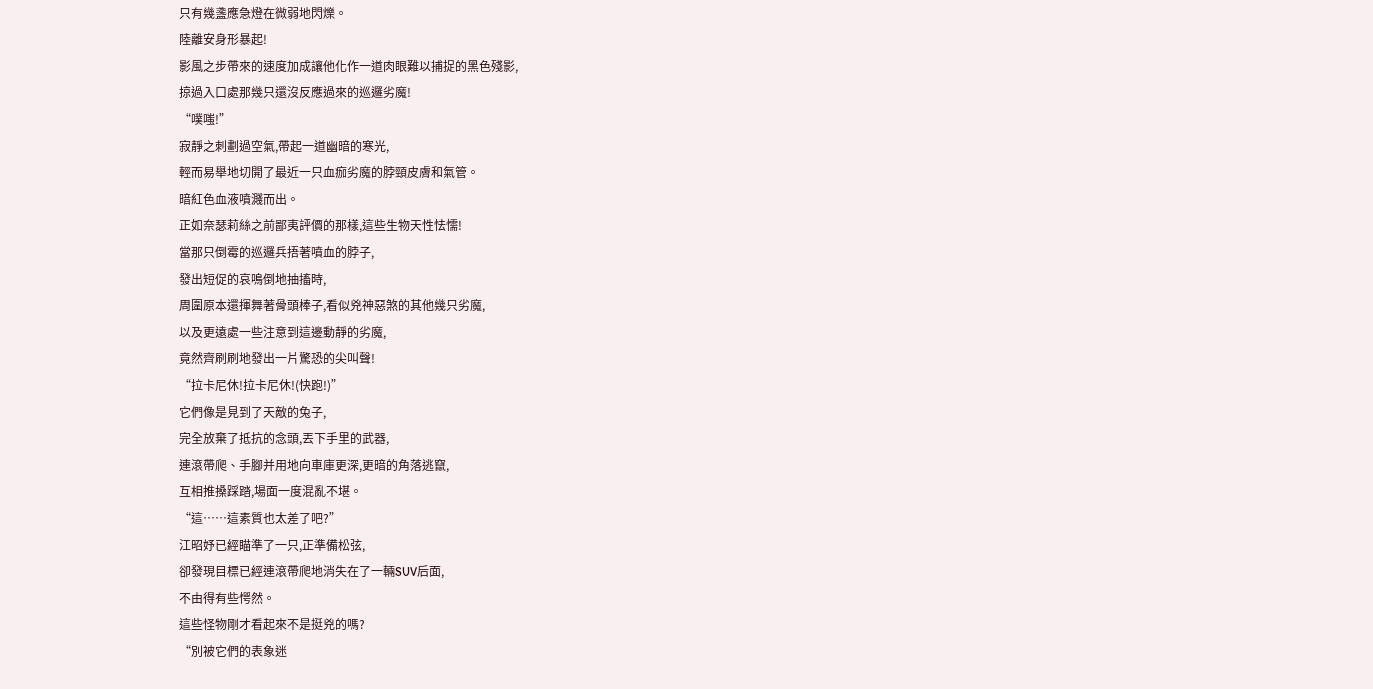只有幾盞應急燈在微弱地閃爍。
陸離安身形暴起!
影風之步帶來的速度加成讓他化作一道肉眼難以捕捉的黑色殘影,
掠過入口處那幾只還沒反應過來的巡邏劣魔!
“噗嗤!”
寂靜之刺劃過空氣,帶起一道幽暗的寒光,
輕而易舉地切開了最近一只血痂劣魔的脖頸皮膚和氣管。
暗紅色血液噴濺而出。
正如奈瑟莉絲之前鄙夷評價的那樣,這些生物天性怯懦!
當那只倒霉的巡邏兵捂著噴血的脖子,
發出短促的哀鳴倒地抽搐時,
周圍原本還揮舞著骨頭棒子,看似兇神惡煞的其他幾只劣魔,
以及更遠處一些注意到這邊動靜的劣魔,
竟然齊刷刷地發出一片驚恐的尖叫聲!
“拉卡尼休!拉卡尼休!(快跑!)”
它們像是見到了天敵的兔子,
完全放棄了抵抗的念頭,丟下手里的武器,
連滾帶爬、手腳并用地向車庫更深,更暗的角落逃竄,
互相推搡踩踏,場面一度混亂不堪。
“這……這素質也太差了吧?”
江昭妤已經瞄準了一只,正準備松弦,
卻發現目標已經連滾帶爬地消失在了一輛SUV后面,
不由得有些愕然。
這些怪物剛才看起來不是挺兇的嗎?
“別被它們的表象迷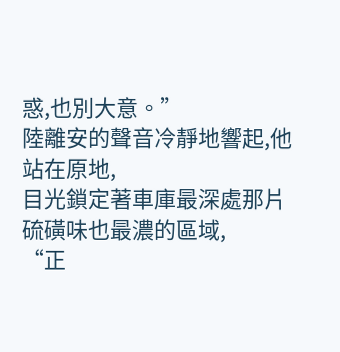惑,也別大意。”
陸離安的聲音冷靜地響起,他站在原地,
目光鎖定著車庫最深處那片硫磺味也最濃的區域,
“正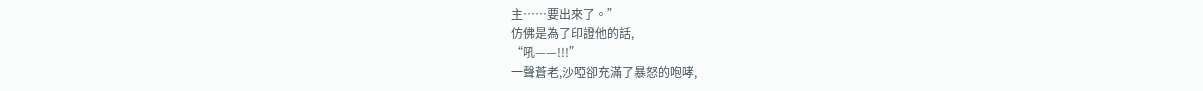主……要出來了。”
仿佛是為了印證他的話,
“吼——!!!”
一聲蒼老,沙啞卻充滿了暴怒的咆哮,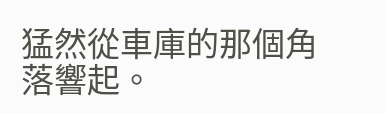猛然從車庫的那個角落響起。